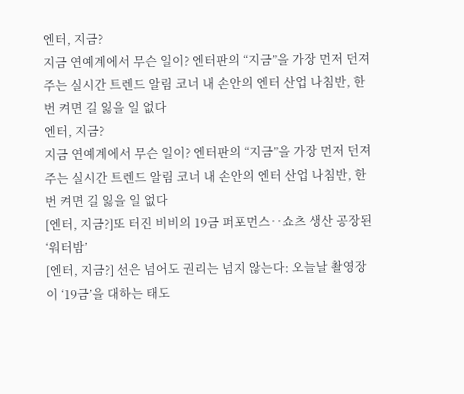엔터, 지금?
지금 연예계에서 무슨 일이? 엔터판의 “지금”을 가장 먼저 던져주는 실시간 트렌드 알림 코너 내 손안의 엔터 산업 나침반, 한 번 켜면 길 잃을 일 없다
엔터, 지금?
지금 연예계에서 무슨 일이? 엔터판의 “지금”을 가장 먼저 던져주는 실시간 트렌드 알림 코너 내 손안의 엔터 산업 나침반, 한 번 켜면 길 잃을 일 없다
[엔터, 지금?]또 터진 비비의 19금 퍼포먼스‥쇼츠 생산 공장된 ‘워터밤’
[엔터, 지금?] 선은 넘어도 권리는 넘지 않는다: 오늘날 촬영장이 ‘19금’을 대하는 태도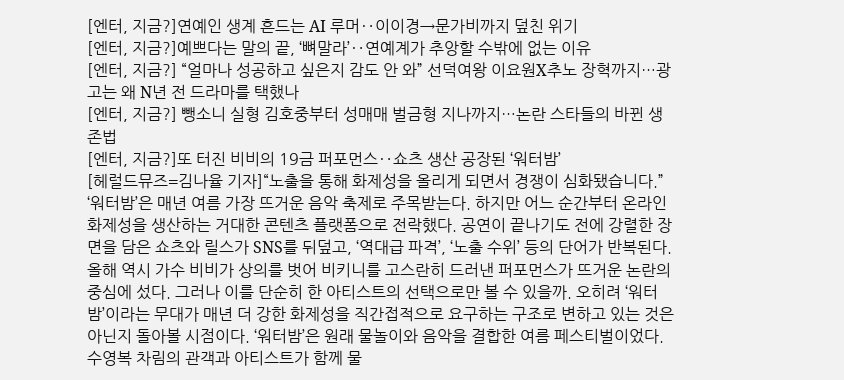[엔터, 지금?]연예인 생계 흔드는 AI 루머‥이이경→문가비까지 덮친 위기
[엔터, 지금?]예쁘다는 말의 끝, ‘뼈말라’‥연예계가 추앙할 수밖에 없는 이유
[엔터, 지금?] “얼마나 성공하고 싶은지 감도 안 와” 선덕여왕 이요원X추노 장혁까지…광고는 왜 N년 전 드라마를 택했나
[엔터, 지금?] 뺑소니 실형 김호중부터 성매매 벌금형 지나까지…논란 스타들의 바뀐 생존법
[엔터, 지금?]또 터진 비비의 19금 퍼포먼스‥쇼츠 생산 공장된 ‘워터밤’
[헤럴드뮤즈=김나율 기자]“노출을 통해 화제성을 올리게 되면서 경쟁이 심화됐습니다.” ‘워터밤’은 매년 여름 가장 뜨거운 음악 축제로 주목받는다. 하지만 어느 순간부터 온라인 화제성을 생산하는 거대한 콘텐츠 플랫폼으로 전락했다. 공연이 끝나기도 전에 강렬한 장면을 담은 쇼츠와 릴스가 SNS를 뒤덮고, ‘역대급 파격’, ‘노출 수위’ 등의 단어가 반복된다. 올해 역시 가수 비비가 상의를 벗어 비키니를 고스란히 드러낸 퍼포먼스가 뜨거운 논란의 중심에 섰다. 그러나 이를 단순히 한 아티스트의 선택으로만 볼 수 있을까. 오히려 ‘워터밤’이라는 무대가 매년 더 강한 화제성을 직간접적으로 요구하는 구조로 변하고 있는 것은 아닌지 돌아볼 시점이다. ‘워터밤’은 원래 물놀이와 음악을 결합한 여름 페스티벌이었다. 수영복 차림의 관객과 아티스트가 함께 물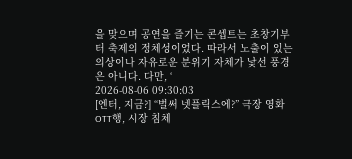을 맞으며 공연을 즐기는 콘셉트는 초창기부터 축제의 정체성이었다. 따라서 노출이 있는 의상이나 자유로운 분위기 자체가 낯선 풍경은 아니다. 다만, ‘
2026-08-06 09:30:03
[엔터, 지금?] “벌써 넷플릭스에?” 극장 영화 OTT행, 시장 침체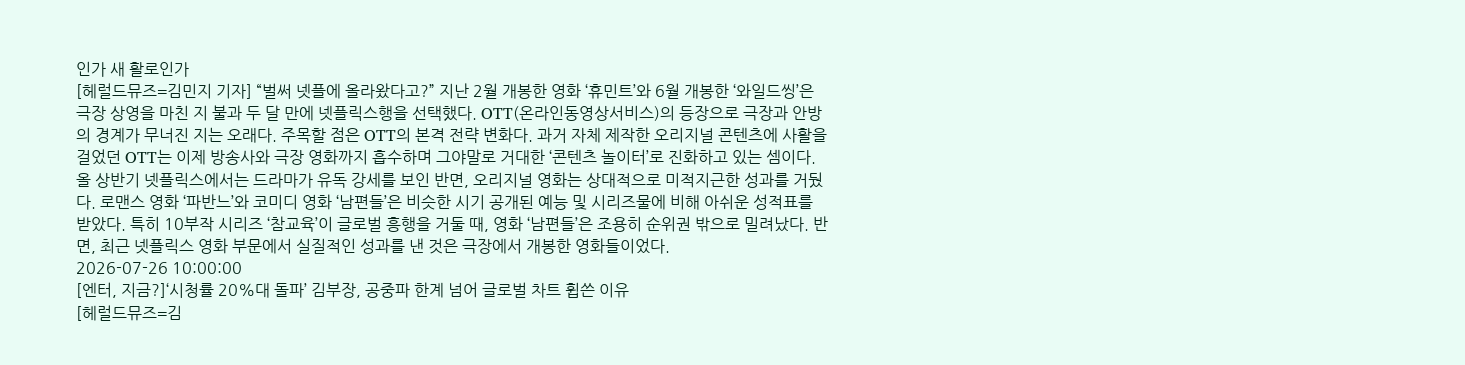인가 새 활로인가
[헤럴드뮤즈=김민지 기자] “벌써 넷플에 올라왔다고?” 지난 2월 개봉한 영화 ‘휴민트’와 6월 개봉한 ‘와일드씽’은 극장 상영을 마친 지 불과 두 달 만에 넷플릭스행을 선택했다. OTT(온라인동영상서비스)의 등장으로 극장과 안방의 경계가 무너진 지는 오래다. 주목할 점은 OTT의 본격 전략 변화다. 과거 자체 제작한 오리지널 콘텐츠에 사활을 걸었던 OTT는 이제 방송사와 극장 영화까지 흡수하며 그야말로 거대한 ‘콘텐츠 놀이터’로 진화하고 있는 셈이다. 올 상반기 넷플릭스에서는 드라마가 유독 강세를 보인 반면, 오리지널 영화는 상대적으로 미적지근한 성과를 거뒀다. 로맨스 영화 ‘파반느’와 코미디 영화 ‘남편들’은 비슷한 시기 공개된 예능 및 시리즈물에 비해 아쉬운 성적표를 받았다. 특히 10부작 시리즈 ‘참교육’이 글로벌 흥행을 거둘 때, 영화 ‘남편들’은 조용히 순위권 밖으로 밀려났다. 반면, 최근 넷플릭스 영화 부문에서 실질적인 성과를 낸 것은 극장에서 개봉한 영화들이었다.
2026-07-26 10:00:00
[엔터, 지금?]‘시청률 20%대 돌파’ 김부장, 공중파 한계 넘어 글로벌 차트 휩쓴 이유
[헤럴드뮤즈=김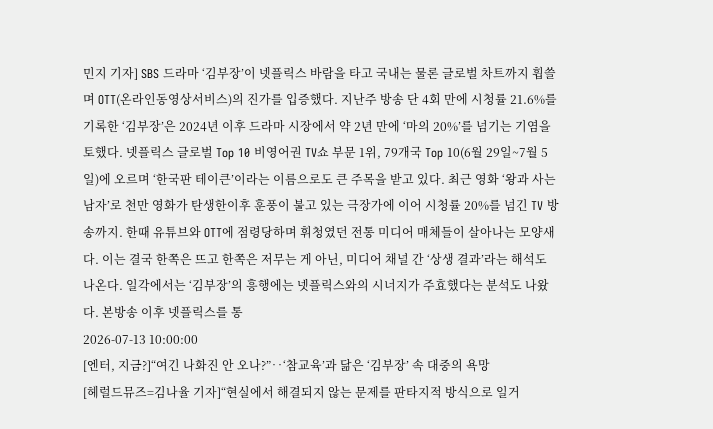민지 기자] SBS 드라마 ‘김부장’이 넷플릭스 바람을 타고 국내는 물론 글로벌 차트까지 휩쓸며 OTT(온라인동영상서비스)의 진가를 입증했다. 지난주 방송 단 4회 만에 시청률 21.6%를 기록한 ‘김부장’은 2024년 이후 드라마 시장에서 약 2년 만에 ‘마의 20%’를 넘기는 기염을 토했다. 넷플릭스 글로벌 Top 10 비영어권 TV쇼 부문 1위, 79개국 Top 10(6월 29일~7월 5일)에 오르며 ‘한국판 테이큰’이라는 이름으로도 큰 주목을 받고 있다. 최근 영화 ‘왕과 사는 남자’로 천만 영화가 탄생한이후 훈풍이 불고 있는 극장가에 이어 시청률 20%를 넘긴 TV 방송까지. 한때 유튜브와 OTT에 점령당하며 휘청였던 전통 미디어 매체들이 살아나는 모양새다. 이는 결국 한쪽은 뜨고 한쪽은 저무는 게 아닌, 미디어 채널 간 ‘상생 결과’라는 해석도 나온다. 일각에서는 ‘김부장’의 흥행에는 넷플릭스와의 시너지가 주효했다는 분석도 나왔다. 본방송 이후 넷플릭스를 통
2026-07-13 10:00:00
[엔터, 지금?]“여긴 나화진 안 오나?”‥‘참교육’과 닮은 ‘김부장’ 속 대중의 욕망
[헤럴드뮤즈=김나율 기자]“현실에서 해결되지 않는 문제를 판타지적 방식으로 일거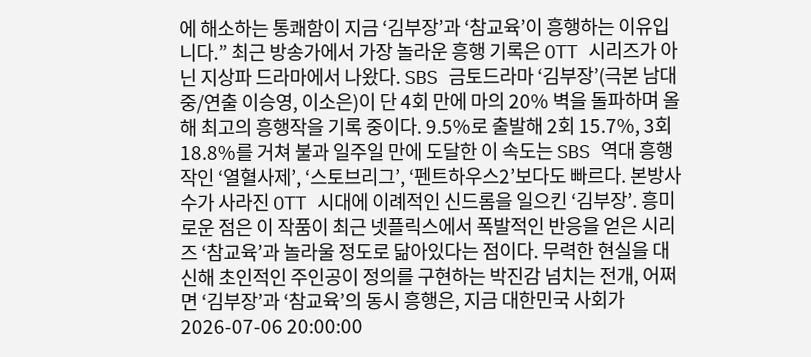에 해소하는 통쾌함이 지금 ‘김부장’과 ‘참교육’이 흥행하는 이유입니다.” 최근 방송가에서 가장 놀라운 흥행 기록은 OTT 시리즈가 아닌 지상파 드라마에서 나왔다. SBS 금토드라마 ‘김부장’(극본 남대중/연출 이승영, 이소은)이 단 4회 만에 마의 20% 벽을 돌파하며 올해 최고의 흥행작을 기록 중이다. 9.5%로 출발해 2회 15.7%, 3회 18.8%를 거쳐 불과 일주일 만에 도달한 이 속도는 SBS 역대 흥행작인 ‘열혈사제’, ‘스토브리그’, ‘펜트하우스2’보다도 빠르다. 본방사수가 사라진 OTT 시대에 이례적인 신드롬을 일으킨 ‘김부장’. 흥미로운 점은 이 작품이 최근 넷플릭스에서 폭발적인 반응을 얻은 시리즈 ‘참교육’과 놀라울 정도로 닮아있다는 점이다. 무력한 현실을 대신해 초인적인 주인공이 정의를 구현하는 박진감 넘치는 전개, 어쩌면 ‘김부장’과 ‘참교육’의 동시 흥행은, 지금 대한민국 사회가
2026-07-06 20:00:00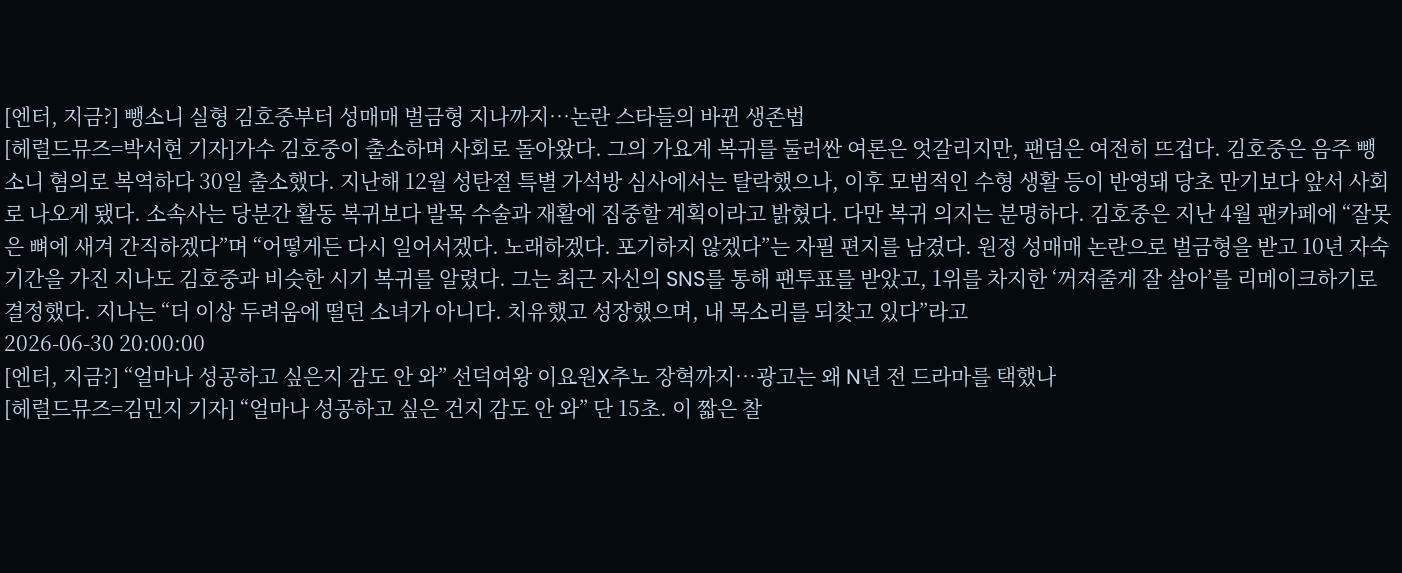[엔터, 지금?] 뺑소니 실형 김호중부터 성매매 벌금형 지나까지…논란 스타들의 바뀐 생존법
[헤럴드뮤즈=박서현 기자]가수 김호중이 출소하며 사회로 돌아왔다. 그의 가요계 복귀를 둘러싼 여론은 엇갈리지만, 팬덤은 여전히 뜨겁다. 김호중은 음주 뺑소니 혐의로 복역하다 30일 출소했다. 지난해 12월 성탄절 특별 가석방 심사에서는 탈락했으나, 이후 모범적인 수형 생활 등이 반영돼 당초 만기보다 앞서 사회로 나오게 됐다. 소속사는 당분간 활동 복귀보다 발목 수술과 재활에 집중할 계획이라고 밝혔다. 다만 복귀 의지는 분명하다. 김호중은 지난 4월 팬카페에 “잘못은 뼈에 새겨 간직하겠다”며 “어떻게든 다시 일어서겠다. 노래하겠다. 포기하지 않겠다”는 자필 편지를 남겼다. 원정 성매매 논란으로 벌금형을 받고 10년 자숙기간을 가진 지나도 김호중과 비슷한 시기 복귀를 알렸다. 그는 최근 자신의 SNS를 통해 팬투표를 받았고, 1위를 차지한 ‘꺼져줄게 잘 살아’를 리메이크하기로 결정했다. 지나는 “더 이상 두려움에 떨던 소녀가 아니다. 치유했고 성장했으며, 내 목소리를 되찾고 있다”라고
2026-06-30 20:00:00
[엔터, 지금?] “얼마나 성공하고 싶은지 감도 안 와” 선덕여왕 이요원X추노 장혁까지…광고는 왜 N년 전 드라마를 택했나
[헤럴드뮤즈=김민지 기자] “얼마나 성공하고 싶은 건지 감도 안 와” 단 15초. 이 짧은 찰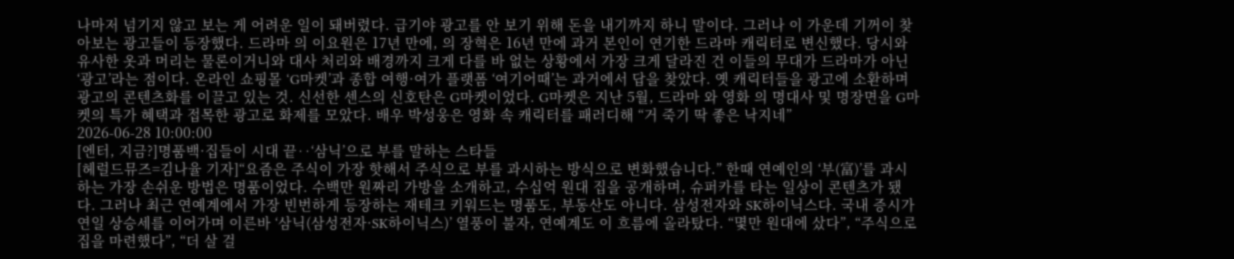나마저 넘기지 않고 보는 게 어려운 일이 돼버렸다. 급기야 광고를 안 보기 위해 돈을 내기까지 하니 말이다. 그러나 이 가운데 기꺼이 찾아보는 광고들이 등장했다. 드라마 의 이요원은 17년 만에, 의 장혁은 16년 만에 과거 본인이 연기한 드라마 캐릭터로 변신했다. 당시와 유사한 옷과 머리는 물론이거니와 대사 처리와 배경까지 크게 다를 바 없는 상황에서 가장 크게 달라진 건 이들의 무대가 드라마가 아닌 ‘광고’라는 점이다. 온라인 쇼핑몰 ‘G마켓’과 종합 여행·여가 플랫폼 ‘여기어때’는 과거에서 답을 찾았다. 옛 캐릭터들을 광고에 소환하며 광고의 콘텐츠화를 이끌고 있는 것. 신선한 센스의 신호탄은 G마켓이었다. G마켓은 지난 5월, 드라마 와 영화 의 명대사 및 명장면을 G마켓의 특가 혜택과 접목한 광고로 화제를 모았다. 배우 박성웅은 영화 속 캐릭터를 패러디해 “거 죽기 딱 좋은 낙지네”
2026-06-28 10:00:00
[엔터, 지금?]명품백·집들이 시대 끝‥‘삼닉’으로 부를 말하는 스타들
[헤럴드뮤즈=김나율 기자]“요즘은 주식이 가장 핫해서 주식으로 부를 과시하는 방식으로 변화했습니다.” 한때 연예인의 ‘부(富)’를 과시하는 가장 손쉬운 방법은 명품이었다. 수백만 원짜리 가방을 소개하고, 수십억 원대 집을 공개하며, 슈퍼카를 타는 일상이 콘텐츠가 됐다. 그러나 최근 연예계에서 가장 빈번하게 등장하는 재테크 키워드는 명품도, 부동산도 아니다. 삼성전자와 SK하이닉스다. 국내 증시가 연일 상승세를 이어가며 이른바 ‘삼닉(삼성전자·SK하이닉스)’ 열풍이 불자, 연예계도 이 흐름에 올라탔다. “몇만 원대에 샀다”, “주식으로 집을 마련했다”, “더 살 걸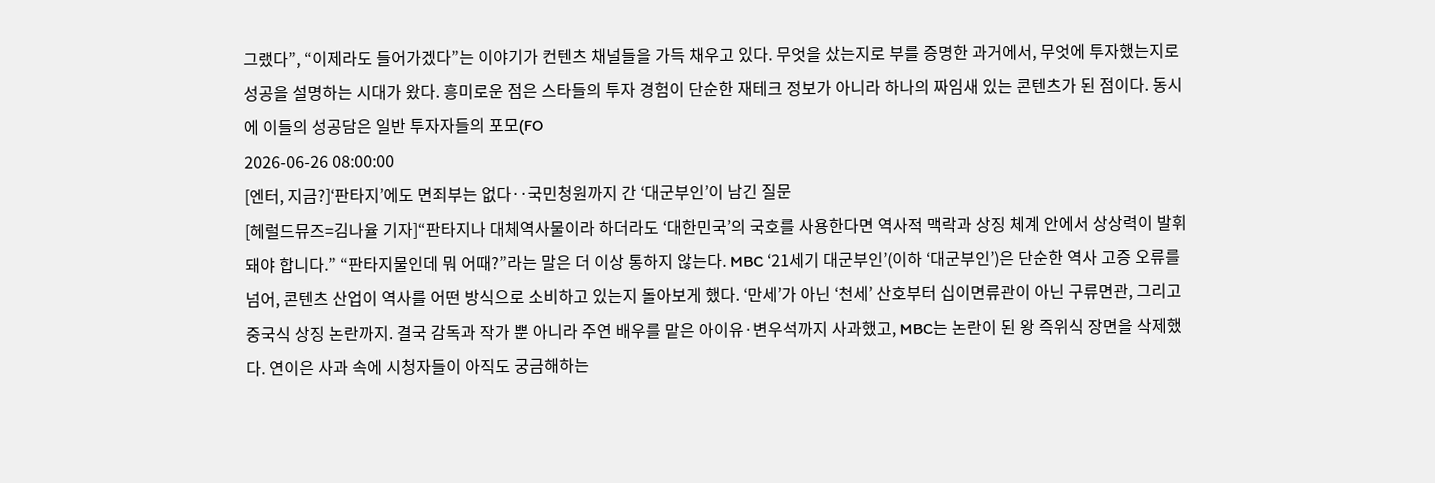그랬다”, “이제라도 들어가겠다”는 이야기가 컨텐츠 채널들을 가득 채우고 있다. 무엇을 샀는지로 부를 증명한 과거에서, 무엇에 투자했는지로 성공을 설명하는 시대가 왔다. 흥미로운 점은 스타들의 투자 경험이 단순한 재테크 정보가 아니라 하나의 짜임새 있는 콘텐츠가 된 점이다. 동시에 이들의 성공담은 일반 투자자들의 포모(FO
2026-06-26 08:00:00
[엔터, 지금?]‘판타지’에도 면죄부는 없다‥국민청원까지 간 ‘대군부인’이 남긴 질문
[헤럴드뮤즈=김나율 기자]“판타지나 대체역사물이라 하더라도 ‘대한민국’의 국호를 사용한다면 역사적 맥락과 상징 체계 안에서 상상력이 발휘돼야 합니다.” “판타지물인데 뭐 어때?”라는 말은 더 이상 통하지 않는다. MBC ‘21세기 대군부인’(이하 ‘대군부인’)은 단순한 역사 고증 오류를 넘어, 콘텐츠 산업이 역사를 어떤 방식으로 소비하고 있는지 돌아보게 했다. ‘만세’가 아닌 ‘천세’ 산호부터 십이면류관이 아닌 구류면관, 그리고 중국식 상징 논란까지. 결국 감독과 작가 뿐 아니라 주연 배우를 맡은 아이유·변우석까지 사과했고, MBC는 논란이 된 왕 즉위식 장면을 삭제했다. 연이은 사과 속에 시청자들이 아직도 궁금해하는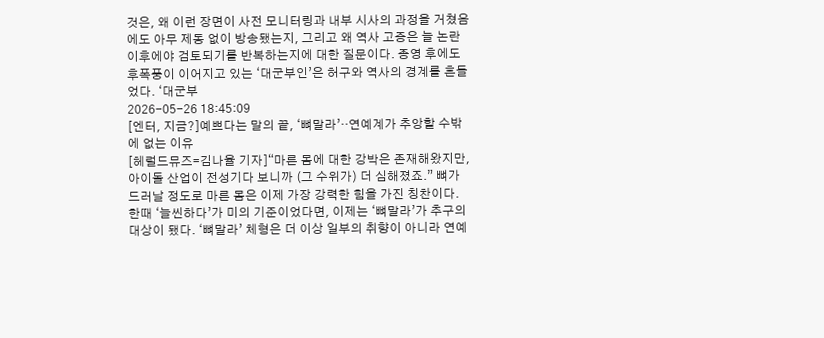것은, 왜 이런 장면이 사전 모니터링과 내부 시사의 과정을 거쳤음에도 아무 제동 없이 방송됐는지, 그리고 왜 역사 고증은 늘 논란 이후에야 검토되기를 반복하는지에 대한 질문이다. 종영 후에도 후폭풍이 이어지고 있는 ‘대군부인’은 허구와 역사의 경계를 흔들었다. ‘대군부
2026-05-26 18:45:09
[엔터, 지금?]예쁘다는 말의 끝, ‘뼈말라’‥연예계가 추앙할 수밖에 없는 이유
[헤럴드뮤즈=김나율 기자]“마른 몸에 대한 강박은 존재해왔지만, 아이돌 산업이 전성기다 보니까 (그 수위가) 더 심해졌죠.” 뼈가 드러날 정도로 마른 몸은 이제 가장 강력한 힘을 가진 칭찬이다. 한때 ‘늘씬하다’가 미의 기준이었다면, 이제는 ‘뼈말라’가 추구의 대상이 됐다. ‘뼈말라’ 체형은 더 이상 일부의 취향이 아니라 연예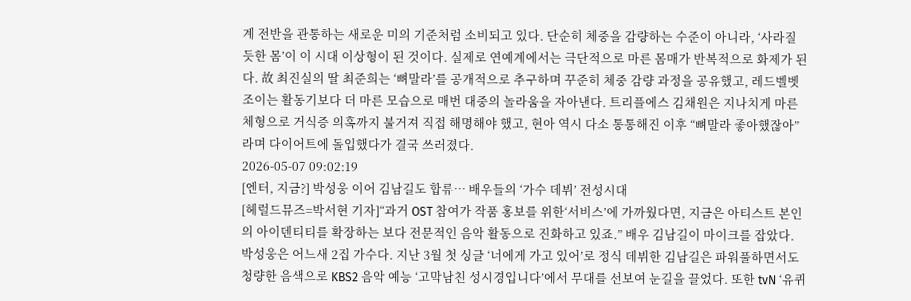계 전반을 관통하는 새로운 미의 기준처럼 소비되고 있다. 단순히 체중을 감량하는 수준이 아니라, ‘사라질 듯한 몸’이 이 시대 이상형이 된 것이다. 실제로 연예계에서는 극단적으로 마른 몸매가 반복적으로 화제가 된다. 故 최진실의 딸 최준희는 ‘뼈말라’를 공개적으로 추구하며 꾸준히 체중 감량 과정을 공유했고, 레드벨벳 조이는 활동기보다 더 마른 모습으로 매번 대중의 놀라움을 자아낸다. 트리플에스 김채원은 지나치게 마른 체형으로 거식증 의혹까지 불거져 직접 해명해야 했고, 현아 역시 다소 통통해진 이후 “뼈말라 좋아했잖아”라며 다이어트에 돌입했다가 결국 쓰러졌다.
2026-05-07 09:02:19
[엔터, 지금?] 박성웅 이어 김남길도 합류… 배우들의 ‘가수 데뷔’ 전성시대
[헤럴드뮤즈=박서현 기자]“과거 OST 참여가 작품 홍보를 위한‘서비스’에 가까웠다면, 지금은 아티스트 본인의 아이덴티티를 확장하는 보다 전문적인 음악 활동으로 진화하고 있죠.” 배우 김남길이 마이크를 잡았다. 박성웅은 어느새 2집 가수다. 지난 3월 첫 싱글 ‘너에게 가고 있어’로 정식 데뷔한 김남길은 파워풀하면서도 청량한 음색으로 KBS2 음악 예능 ‘고막남친 성시경입니다’에서 무대를 선보여 눈길을 끌었다. 또한 tvN ‘유퀴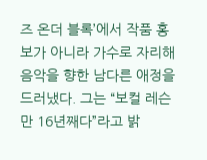즈 온더 블록’에서 작품 홍보가 아니라 가수로 자리해 음악을 향한 남다른 애정을 드러냈다. 그는 “보컬 레슨만 16년째다”라고 밝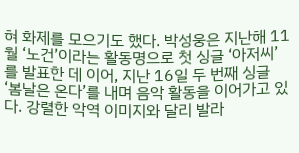혀 화제를 모으기도 했다. 박성웅은 지난해 11월 ‘노건’이라는 활동명으로 첫 싱글 ‘아저씨’를 발표한 데 이어, 지난 16일 두 번째 싱글 ‘봄날은 온다’를 내며 음악 활동을 이어가고 있다. 강렬한 악역 이미지와 달리 발라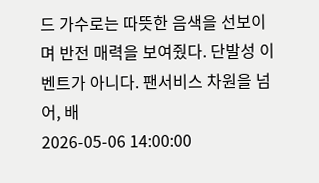드 가수로는 따뜻한 음색을 선보이며 반전 매력을 보여줬다. 단발성 이벤트가 아니다. 팬서비스 차원을 넘어, 배
2026-05-06 14:00:00